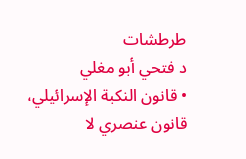طرطشات
د فتحي أبو مغلي
• قانون النكبة الإسرائيلي، قانون عنصري لا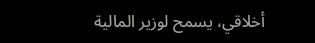أخلاقي، يسمح لوزير المالية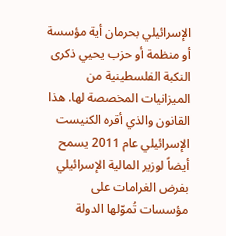الإسرائيلي بحرمان أية مؤسسة أو منظمة أو حزب يحيي ذكرى النكبة الفلسطينية من الميزانيات المخصصة لها. هذا القانون والذي أقره الكنيست الإسرائيلي عام 2011 يسمح أيضاً لوزير المالية الإسرائيلي بفرض الغرامات على مؤسسات تُموّلها الدولة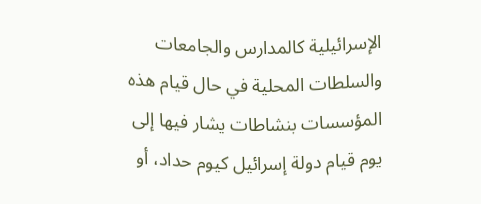الإسرائيلية كالمدارس والجامعات والسلطات المحلية في حال قيام هذه المؤسسات بنشاطات يشار فيها إلى يوم قيام دولة إسرائيل كيوم حداد، أو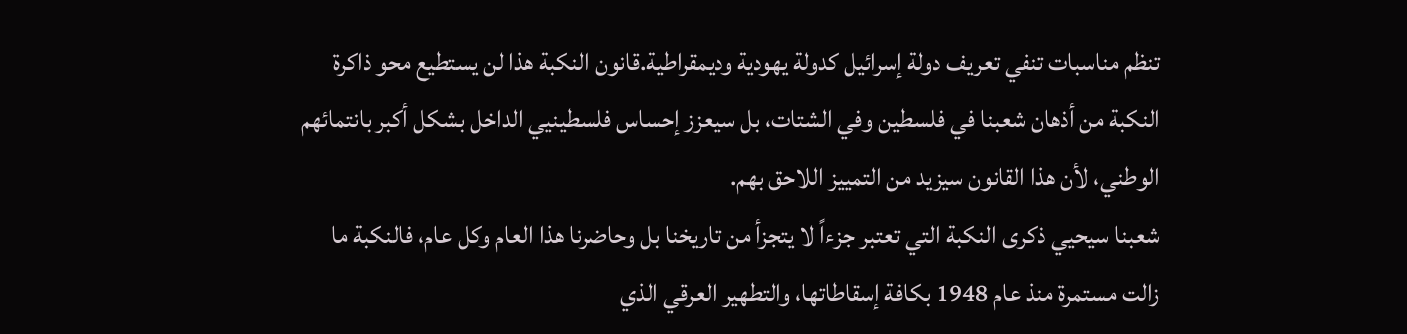تنظم مناسبات تنفي تعريف دولة إسرائيل كدولة يهودية وديمقراطية.قانون النكبة هذا لن يستطيع محو ذاكرة النكبة من أذهان شعبنا في فلسطين وفي الشتات، بل سيعزز إحساس فلسطينيي الداخل بشكل أكبر بانتمائهم الوطني، لأن هذا القانون سيزيد من التمييز اللاحق بهم.
شعبنا سيحيي ذكرى النكبة التي تعتبر جزءاً لا يتجزأ من تاريخنا بل وحاضرنا هذا العام وكل عام، فالنكبة ما زالت مستمرة منذ عام 1948 بكافة إسقاطاتها، والتطهير العرقي الذي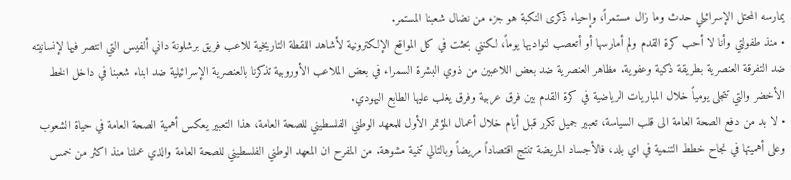يمارسه المحتل الإسرائيلي حدث وما زال مستمراً، وإحياء ذكرى النكبة هو جزء من نضال شعبنا المستمر.
• منذ طفولتي وأنا لا أحب كرة القدم ولم أمارسها أو أتعصب لنواديها يوماً، لكنني بحثت في كل المواقع الإلكترونية لأشاهد اللقطة التاريخية للاعب فريق برشلونة داني ألفيس التي انتصر فيها لإنسانيته ضد التفرقة العنصرية بطريقة ذكية وعفوية. مظاهر العنصرية ضد بعض اللاعبين من ذوي البشرة السمراء في بعض الملاعب الأوروبية تذكرنا بالعنصرية الإسرائيلية ضد ابناء شعبنا في داخل الخط الأخضر والتي تتجلى يومياً خلال المباريات الرياضية في كرة القدم بين فرق عربية وفرق يغلب عليها الطابع اليهودي.
• لا بد من دفع الصحة العامة الى قلب السياسة، تعبير جميل تكرر قبل أيام خلال أعمال المؤتمر الأول للمعهد الوطني الفلسطيني للصحة العامة، هذا التعبير يعكس أهمية الصحة العامة في حياة الشعوب وعلى أهميتها في نجاح خطط التنمية في اي بلد، فالأجساد المريضة تنتج اقتصاداً مريضاً وبالتالي تنمية مشوهة. من المفرح ان المعهد الوطني الفلسطيني للصحة العامة والذي عملنا منذ اكثر من خمس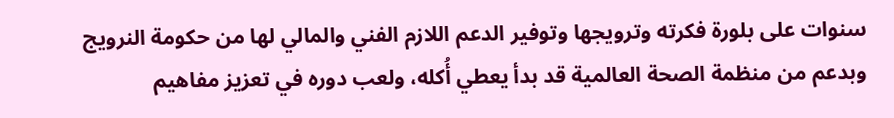سنوات على بلورة فكرته وترويجها وتوفير الدعم اللازم الفني والمالي لها من حكومة النرويج وبدعم من منظمة الصحة العالمية قد بدأ يعطي أُكله، ولعب دوره في تعزيز مفاهيم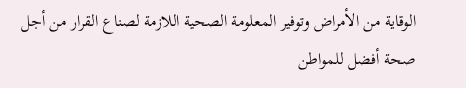الوقاية من الأمراض وتوفير المعلومة الصحية اللازمة لصناع القرار من أجل صحة أفضل للمواطن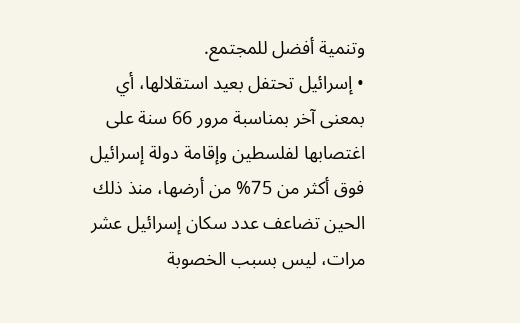وتنمية أفضل للمجتمع.
• إسرائيل تحتفل بعيد استقلالها، أي بمعنى آخر بمناسبة مرور 66 سنة على اغتصابها لفلسطين وإقامة دولة إسرائيل فوق أكثر من 75% من أرضها، منذ ذلك الحين تضاعف عدد سكان إسرائيل عشر مرات، ليس بسبب الخصوبة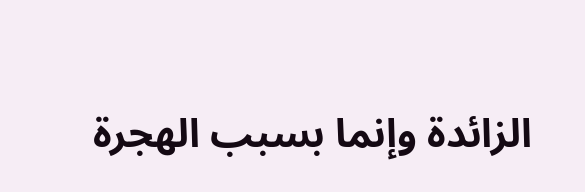الزائدة وإنما بسبب الهجرة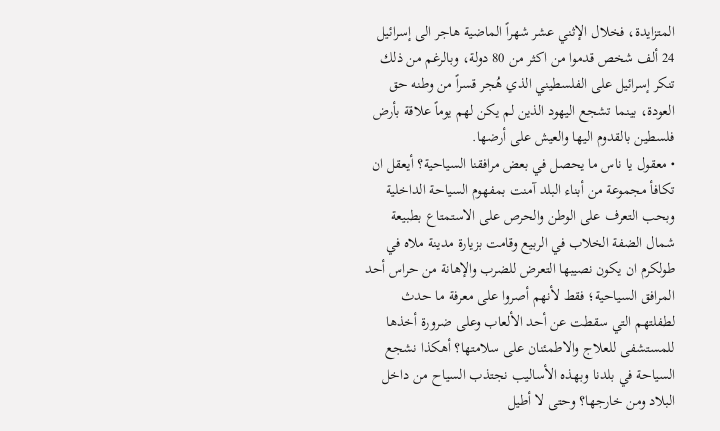المتزايدة، فخلال الإثني عشر شهراً الماضية هاجر الى إسرائيل 24 ألف شخص قدموا من اكثر من 80 دولة، وبالرغم من ذلك تنكر إسرائيل على الفلسطيني الذي هُجر قسراً من وطنه حق العودة، بينما تشجع اليهود الذين لم يكن لهم يوماً علاقة بأرض فلسطين بالقدوم اليها والعيش على أرضها.
• معقول يا ناس ما يحصل في بعض مرافقنا السياحية؟ أيعقل ان تكافأ مجموعة من أبناء البلد آمنت بمفهوم السياحة الداخلية وبحب التعرف على الوطن والحرص على الاستمتاع بطبيعة شمال الضفة الخلاب في الربيع وقامت بزيارة مدينة ملاه في طولكرم ان يكون نصيبها التعرض للضرب والإهانة من حراس أحد المرافق السياحية؛ فقط لأنهم أصروا على معرفة ما حدث لطفلتهم التي سقطت عن أحد الألعاب وعلى ضرورة أخذها للمستشفى للعلاج والاطمئنان على سلامتها؟ أهكذا نشجع السياحة في بلدنا وبهذه الأساليب نجتذب السياح من داخل البلاد ومن خارجها؟ وحتى لا أطيل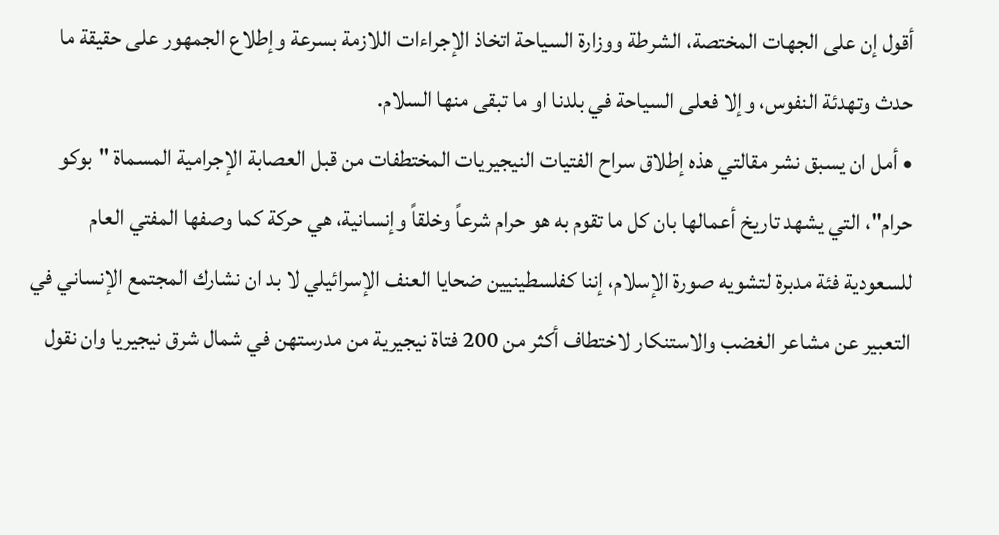أقول إن على الجهات المختصة، الشرطة ووزارة السياحة اتخاذ الإجراءات اللازمة بسرعة وإطلاع الجمهور على حقيقة ما حدث وتهدئة النفوس، وإلا فعلى السياحة في بلدنا او ما تبقى منها السلام.
• أمل ان يسبق نشر مقالتي هذه إطلاق سراح الفتيات النيجيريات المختطفات من قبل العصابة الإجرامية المسماة "بوكو حرام"، التي يشهد تاريخ أعمالها بان كل ما تقوم به هو حرام شرعاً وخلقاً وإنسانية، هي حركة كما وصفها المفتي العام للسعودية فئة مدبرة لتشويه صورة الإسلام، إننا كفلسطينيين ضحايا العنف الإسرائيلي لا بد ان نشارك المجتمع الإنساني في التعبير عن مشاعر الغضب والاستنكار لاختطاف أكثر من 200 فتاة نيجيرية من مدرستهن في شمال شرق نيجيريا وان نقول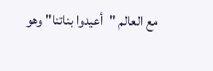مع العالم "أعيدوا بناتنا" وهو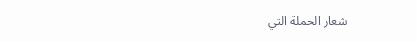شعار الحملة التي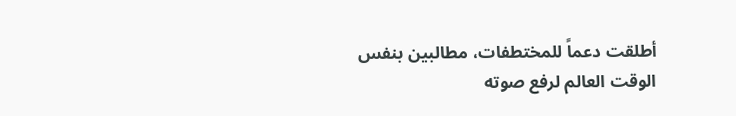أطلقت دعماً للمختطفات، مطالبين بنفس الوقت العالم لرفع صوته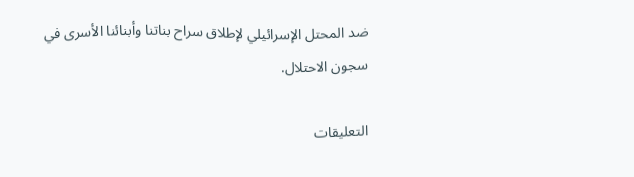ضد المحتل الإسرائيلي لإطلاق سراح بناتنا وأبنائنا الأسرى في سجون الاحتلال.

التعليقات